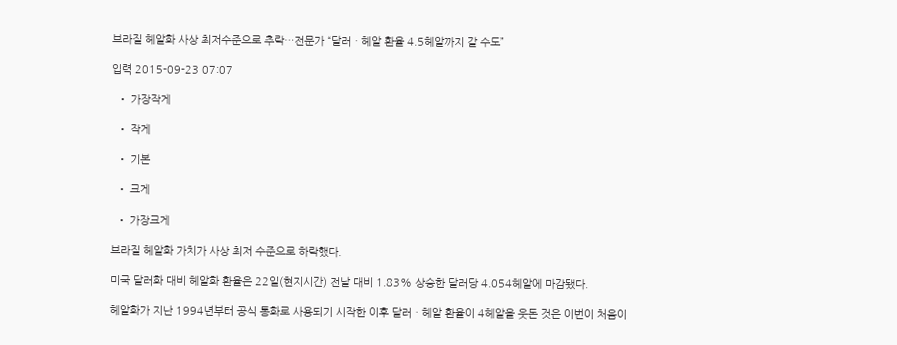브라질 헤알화 사상 최저수준으로 추락…전문가 “달러ㆍ헤알 환율 4.5헤알까지 갈 수도”

입력 2015-09-23 07:07

  • 가장작게

  • 작게

  • 기본

  • 크게

  • 가장크게

브라질 헤알화 가치가 사상 최저 수준으로 하락했다.

미국 달러화 대비 헤알화 환율은 22일(현지시간) 전날 대비 1.83% 상승한 달러당 4.054헤알에 마감됐다.

헤알화가 지난 1994년부터 공식 통화로 사용되기 시작한 이후 달러ㆍ헤알 환율이 4헤알을 웃돈 것은 이번이 처음이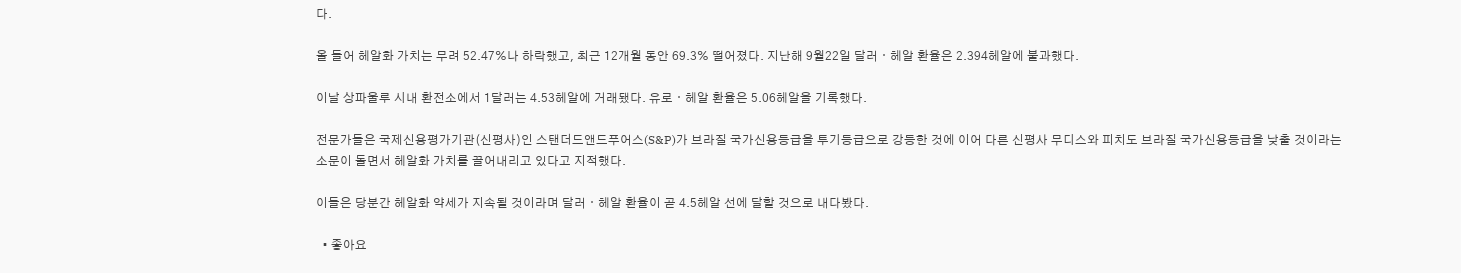다.

올 들어 헤알화 가치는 무려 52.47%나 하락했고, 최근 12개월 동안 69.3% 떨어졌다. 지난해 9월22일 달러ㆍ헤알 환율은 2.394헤알에 불과했다.

이날 상파울루 시내 환전소에서 1달러는 4.53헤알에 거래됐다. 유로ㆍ헤알 환율은 5.06헤알을 기록했다.

전문가들은 국제신용평가기관(신평사)인 스탠더드앤드푸어스(S&P)가 브라질 국가신용등급을 투기등급으로 강등한 것에 이어 다른 신평사 무디스와 피치도 브라질 국가신용등급을 낮출 것이라는 소문이 돌면서 헤알화 가치를 끌어내리고 있다고 지적했다.

이들은 당분간 헤알화 약세가 지속될 것이라며 달러ㆍ헤알 환율이 곧 4.5헤알 선에 달할 것으로 내다봤다.

  • 좋아요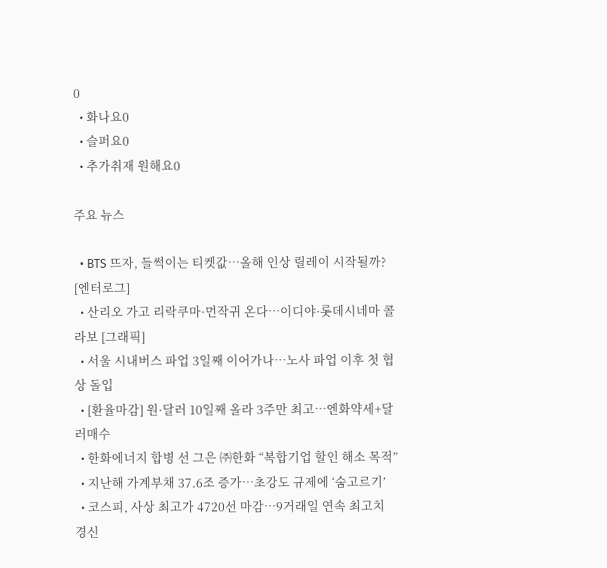0
  • 화나요0
  • 슬퍼요0
  • 추가취재 원해요0

주요 뉴스

  • BTS 뜨자, 들썩이는 티켓값⋯올해 인상 릴레이 시작될까? [엔터로그]
  • 산리오 가고 리락쿠마·먼작귀 온다…이디야·롯데시네마 콜라보 [그래픽]
  • 서울 시내버스 파업 3일째 이어가나⋯노사 파업 이후 첫 협상 돌입
  • [환율마감] 원·달러 10일째 올라 3주만 최고…엔화약세+달러매수
  • 한화에너지 합병 선 그은 ㈜한화 “복합기업 할인 해소 목적”
  • 지난해 가계부채 37.6조 증가⋯초강도 규제에 ‘숨고르기’
  • 코스피, 사상 최고가 4720선 마감⋯9거래일 연속 최고치 경신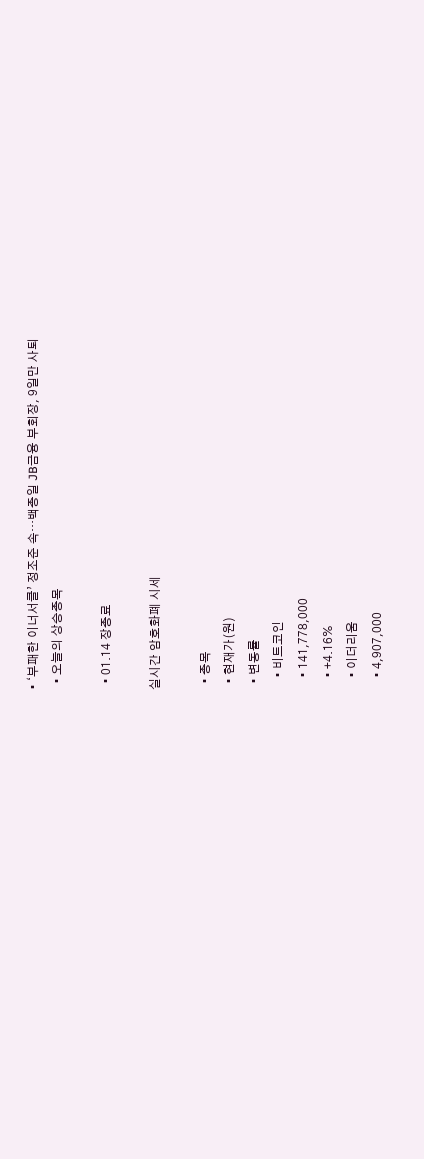• ‘부패한 이너서클’ 정조준 속…백종일 JB금융 부회장, 9일만 사퇴
  • 오늘의 상승종목

  • 01.14 장종료

실시간 암호화폐 시세

  • 종목
  • 현재가(원)
  • 변동률
    • 비트코인
    • 141,778,000
    • +4.16%
    • 이더리움
    • 4,907,000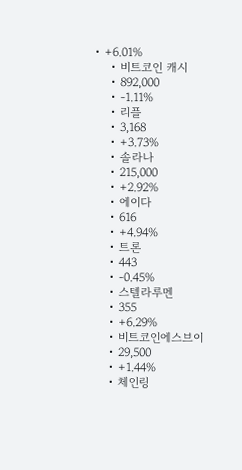• +6.01%
    • 비트코인 캐시
    • 892,000
    • -1.11%
    • 리플
    • 3,168
    • +3.73%
    • 솔라나
    • 215,000
    • +2.92%
    • 에이다
    • 616
    • +4.94%
    • 트론
    • 443
    • -0.45%
    • 스텔라루멘
    • 355
    • +6.29%
    • 비트코인에스브이
    • 29,500
    • +1.44%
    • 체인링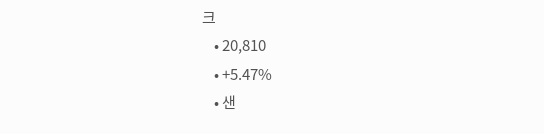크
    • 20,810
    • +5.47%
    • 샌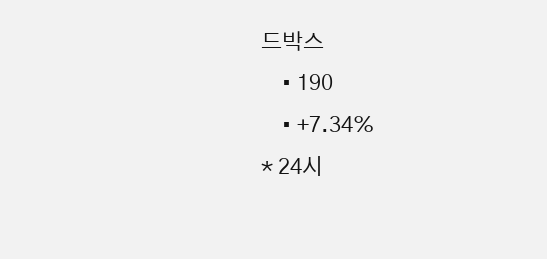드박스
    • 190
    • +7.34%
* 24시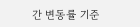간 변동률 기준